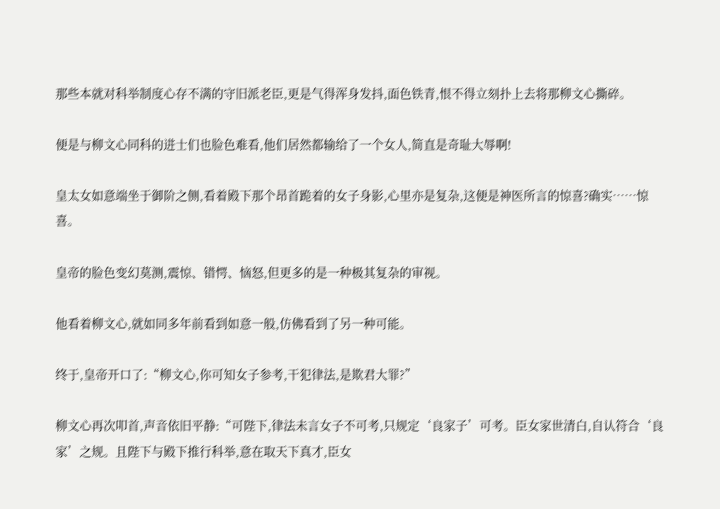那些本就对科举制度心存不满的守旧派老臣,更是气得浑身发抖,面色铁青,恨不得立刻扑上去将那柳文心撕碎。

便是与柳文心同科的进士们也脸色难看,他们居然都输给了一个女人,简直是奇耻大辱啊!

皇太女如意端坐于御阶之侧,看着殿下那个昂首跪着的女子身影,心里亦是复杂,这便是神医所言的惊喜?确实……惊喜。

皇帝的脸色变幻莫测,震惊、错愕、恼怒,但更多的是一种极其复杂的审视。

他看着柳文心,就如同多年前看到如意一般,仿佛看到了另一种可能。

终于,皇帝开口了:“柳文心,你可知女子参考,干犯律法,是欺君大罪?”

柳文心再次叩首,声音依旧平静:“可陛下,律法未言女子不可考,只规定‘良家子’可考。臣女家世清白,自认符合‘良家’之规。且陛下与殿下推行科举,意在取天下真才,臣女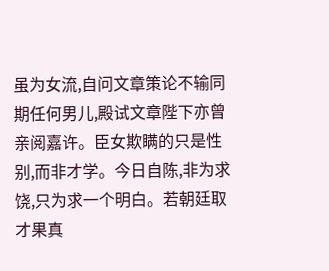虽为女流,自问文章策论不输同期任何男儿,殿试文章陛下亦曾亲阅嘉许。臣女欺瞒的只是性别,而非才学。今日自陈,非为求饶,只为求一个明白。若朝廷取才果真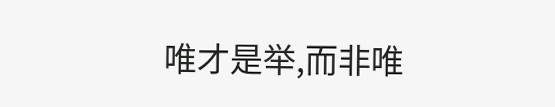唯才是举,而非唯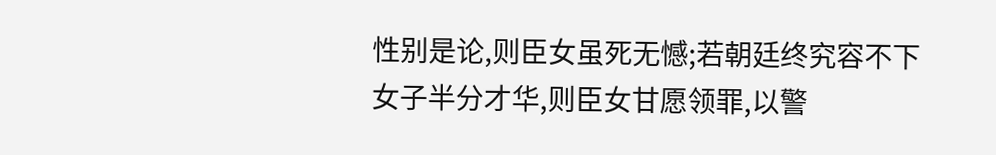性别是论,则臣女虽死无憾;若朝廷终究容不下女子半分才华,则臣女甘愿领罪,以警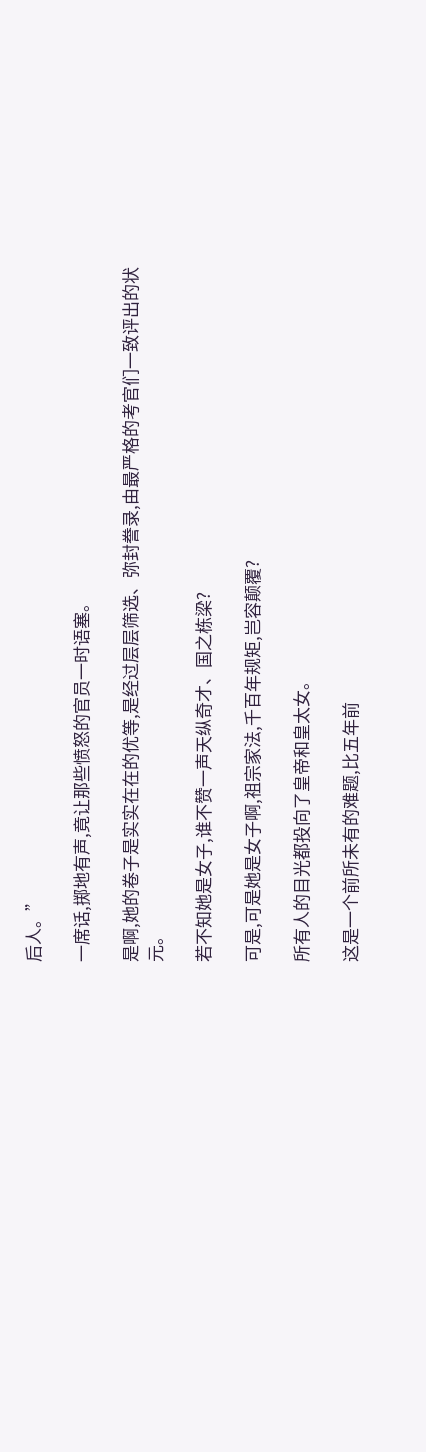后人。”

一席话,掷地有声,竟让那些愤怒的官员一时语塞。

是啊,她的卷子是实实在在的优等,是经过层层筛选、弥封誊录,由最严格的考官们一致评出的状元。

若不知她是女子,谁不赞一声天纵奇才、国之栋梁?

可是,可是她是女子啊,祖宗家法,千百年规矩,岂容颠覆?

所有人的目光都投向了皇帝和皇太女。

这是一个前所未有的难题,比五年前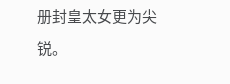册封皇太女更为尖锐。